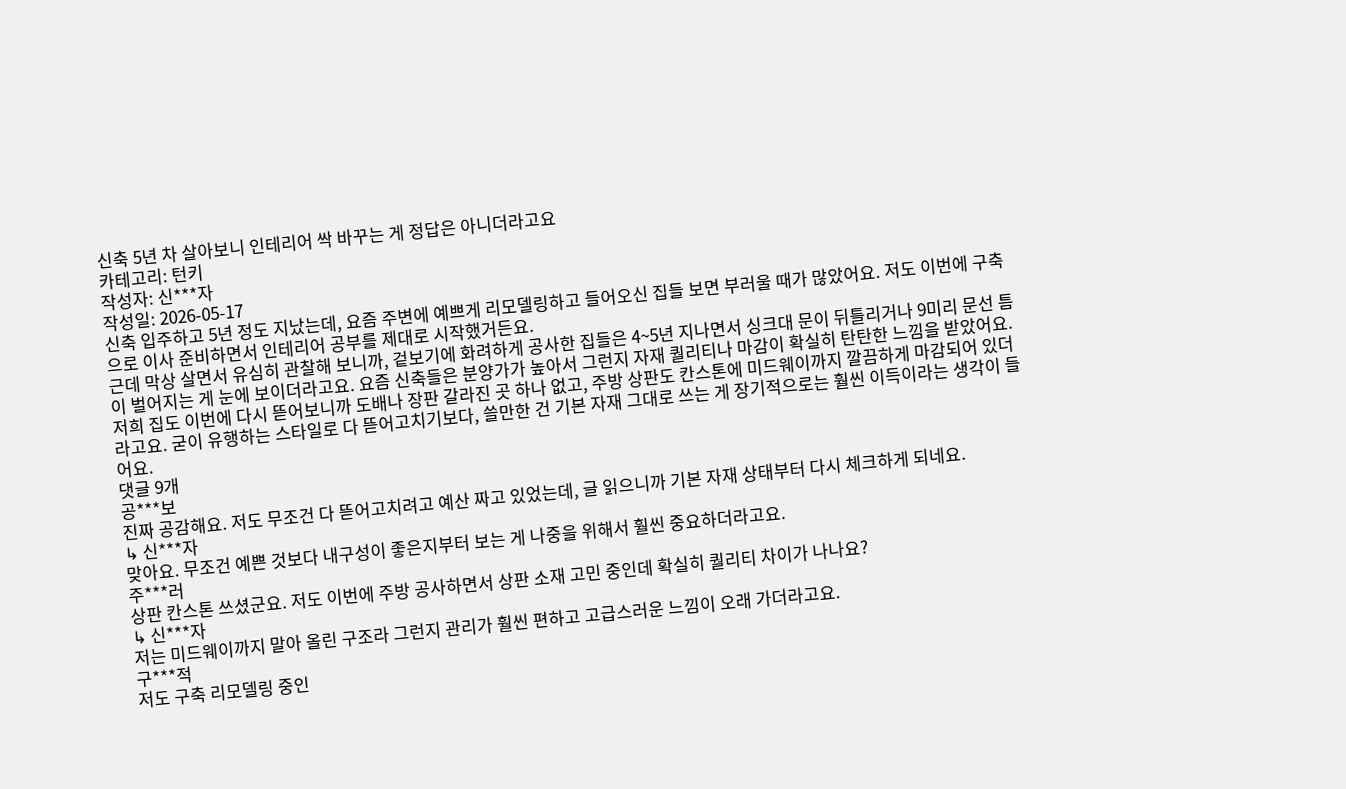신축 5년 차 살아보니 인테리어 싹 바꾸는 게 정답은 아니더라고요
카테고리: 턴키
작성자: 신***자
작성일: 2026-05-17
신축 입주하고 5년 정도 지났는데, 요즘 주변에 예쁘게 리모델링하고 들어오신 집들 보면 부러울 때가 많았어요. 저도 이번에 구축으로 이사 준비하면서 인테리어 공부를 제대로 시작했거든요.
근데 막상 살면서 유심히 관찰해 보니까, 겉보기에 화려하게 공사한 집들은 4~5년 지나면서 싱크대 문이 뒤틀리거나 9미리 문선 틈이 벌어지는 게 눈에 보이더라고요. 요즘 신축들은 분양가가 높아서 그런지 자재 퀄리티나 마감이 확실히 탄탄한 느낌을 받았어요.
저희 집도 이번에 다시 뜯어보니까 도배나 장판 갈라진 곳 하나 없고, 주방 상판도 칸스톤에 미드웨이까지 깔끔하게 마감되어 있더라고요. 굳이 유행하는 스타일로 다 뜯어고치기보다, 쓸만한 건 기본 자재 그대로 쓰는 게 장기적으로는 훨씬 이득이라는 생각이 들어요.
댓글 9개
공***보
진짜 공감해요. 저도 무조건 다 뜯어고치려고 예산 짜고 있었는데, 글 읽으니까 기본 자재 상태부터 다시 체크하게 되네요.
↳ 신***자
맞아요. 무조건 예쁜 것보다 내구성이 좋은지부터 보는 게 나중을 위해서 훨씬 중요하더라고요.
주***러
상판 칸스톤 쓰셨군요. 저도 이번에 주방 공사하면서 상판 소재 고민 중인데 확실히 퀄리티 차이가 나나요?
↳ 신***자
저는 미드웨이까지 말아 올린 구조라 그런지 관리가 훨씬 편하고 고급스러운 느낌이 오래 가더라고요.
구***적
저도 구축 리모델링 중인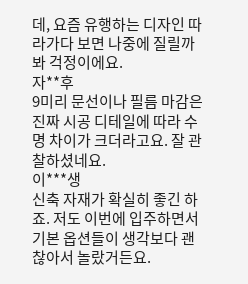데, 요즘 유행하는 디자인 따라가다 보면 나중에 질릴까 봐 걱정이에요.
자**후
9미리 문선이나 필름 마감은 진짜 시공 디테일에 따라 수명 차이가 크더라고요. 잘 관찰하셨네요.
이***생
신축 자재가 확실히 좋긴 하죠. 저도 이번에 입주하면서 기본 옵션들이 생각보다 괜찮아서 놀랐거든요.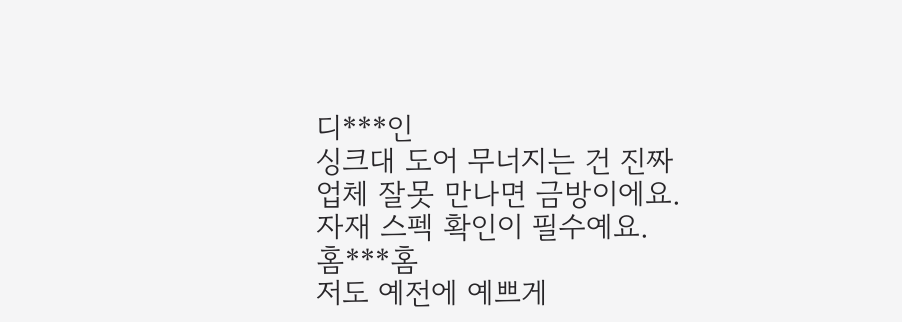디***인
싱크대 도어 무너지는 건 진짜 업체 잘못 만나면 금방이에요. 자재 스펙 확인이 필수예요.
홈***홈
저도 예전에 예쁘게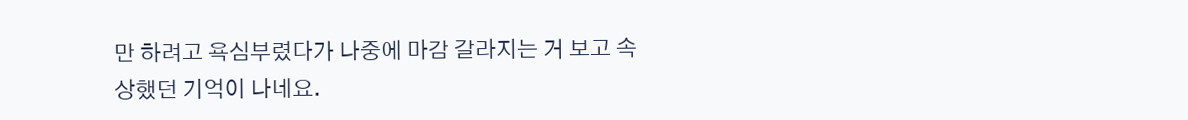만 하려고 욕심부렸다가 나중에 마감 갈라지는 거 보고 속상했던 기억이 나네요.